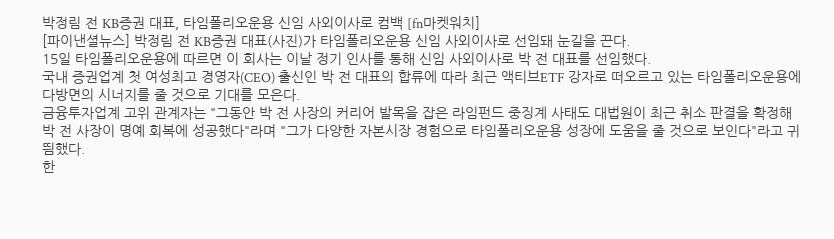박정림 전 KB증권 대표, 타임폴리오운용 신임 사외이사로 컴백 [fn마켓워치]
[파이낸셜뉴스] 박정림 전 KB증권 대표(사진)가 타임폴리오운용 신임 사외이사로 선임돼 눈길을 끈다.
15일 타임폴리오운용에 따르면 이 회사는 이날 정기 인사를 통해 신임 사외이사로 박 전 대표를 선임했다.
국내 증권업계 첫 여성최고 경영자(CEO) 출신인 박 전 대표의 합류에 따라 최근 액티브ETF 강자로 떠오르고 있는 타임폴리오운용에 다방면의 시너지를 줄 것으로 기대를 모은다.
금융투자업계 고위 관계자는 "그동안 박 전 사장의 커리어 발목을 잡은 라임펀드 중징계 사태도 대법원이 최근 취소 판결을 확정해 박 전 사장이 명예 회복에 성공했다"라며 "그가 다양한 자본시장 경험으로 타임폴리오운용 성장에 도움을 줄 것으로 보인다"라고 귀띔했다.
한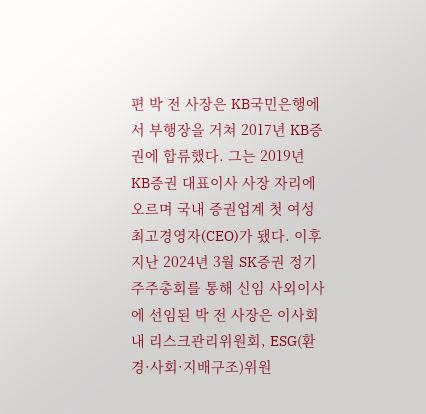편 박 전 사장은 KB국민은행에서 부행장을 거쳐 2017년 KB증권에 합류했다. 그는 2019년 KB증권 대표이사 사장 자리에 오르며 국내 증권업계 첫 여성 최고경영자(CEO)가 됐다. 이후 지난 2024년 3월 SK증권 정기주주총회를 통해 신임 사외이사에 선임된 박 전 사장은 이사회 내 리스크관리위원회, ESG(환경·사회·지배구조)위원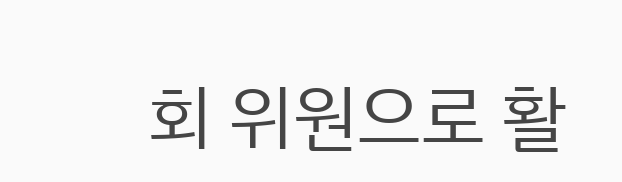회 위원으로 활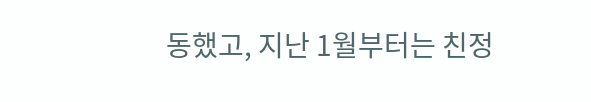동했고, 지난 1월부터는 친정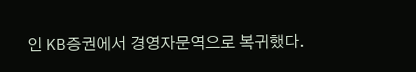인 KB증권에서 경영자문역으로 복귀했다.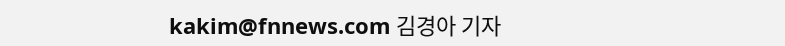kakim@fnnews.com 김경아 기자